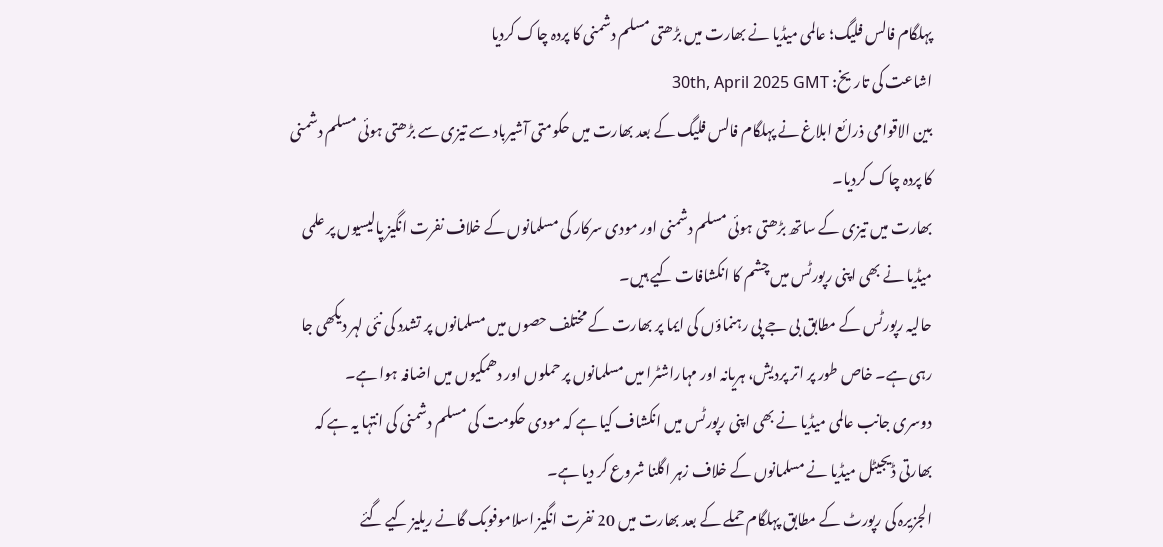پہلگام فالس فلیگ؛ عالمی میڈیا نے بھارت میں بڑھتی مسلم دشمنی کا پردہ چاک کردیا
اشاعت کی تاریخ: 30th, April 2025 GMT
بین الاقوامی ذرائع ابلاغ نے پہلگام فالس فلیگ کے بعد بھارت میں حکومتی آشیرباد سے تیزی سے بڑھتی ہوئی مسلم دشمنی کا پردہ چاک کردیا۔
بھارت میں تیزی کے ساتھ بڑھتی ہوئی مسلم دشمنی اور مودی سرکار کی مسلمانوں کے خلاف نفرت انگیز پالیسیوں پر علمی میڈیا نے بھی اپنی رپورٹس میں چشم کا انکشافات کیے ہیں۔
حالیہ رپورٹس کے مطابق بی جے پی رہنماؤں کی ایما پر بھارت کے مختلف حصوں میں مسلمانوں پر تشدد کی نئی لہر دیکھی جا رہی ہے۔ خاص طور پر اتر پردیش، ہریانہ اور مہاراشٹرا میں مسلمانوں پر حملوں اور دھمکیوں میں اضافہ ہوا ہے۔
دوسری جانب عالمی میڈیا نے بھی اپنی رپورٹس میں انکشاف کیا ہے کہ مودی حکومت کی مسلم دشمنی کی انتہا یہ ہے کہ بھارتی ڈیجیٹل میڈیا نے مسلمانوں کے خلاف زہر اگلنا شروع کر دیا ہے۔
الجزیرہ کی رپورٹ کے مطابق پہلگام حملے کے بعد بھارت میں 20 نفرت انگیز اسلاموفوبک گانے ریلیز کیے گئے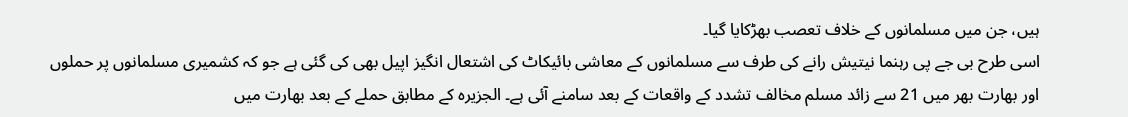ہیں، جن میں مسلمانوں کے خلاف تعصب بھڑکایا گیا۔
اسی طرح بی جے پی رہنما نیتیش رانے کی طرف سے مسلمانوں کے معاشی بائیکاٹ کی اشتعال انگیز اپیل بھی کی گئی ہے جو کہ کشمیری مسلمانوں پر حملوں اور بھارت بھر میں 21 سے زائد مسلم مخالف تشدد کے واقعات کے بعد سامنے آئی ہے۔ الجزیرہ کے مطابق حملے کے بعد بھارت میں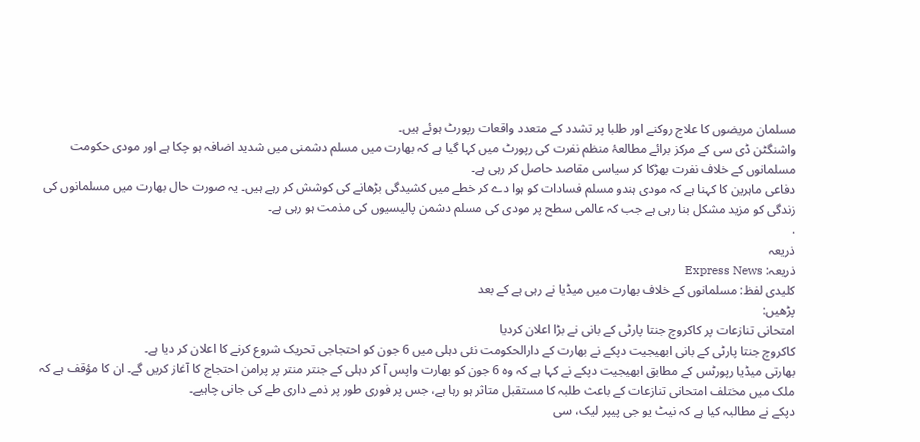مسلمان مریضوں کا علاج روکنے اور طلبا پر تشدد کے متعدد واقعات رپورٹ ہوئے ہیں۔
واشنگٹن ڈی سی کے مرکز برائے مطالعۂ منظم نفرت کی رپورٹ میں کہا گیا ہے کہ بھارت میں مسلم دشمنی میں شدید اضافہ ہو چکا ہے اور مودی حکومت مسلمانوں کے خلاف نفرت بھڑکا کر سیاسی مقاصد حاصل کر رہی ہے۔
دفاعی ماہرین کا کہنا ہے کہ مودی ہندو مسلم فسادات کو ہوا دے کر خطے میں کشیدگی بڑھانے کی کوشش کر رہے ہیں۔ یہ صورت حال بھارت میں مسلمانوں کی زندگی کو مزید مشکل بنا رہی ہے جب کہ عالمی سطح پر مودی کی مسلم دشمن پالیسیوں کی مذمت ہو رہی ہے۔
.
ذریعہ
ذریعہ: Express News
کلیدی لفظ: مسلمانوں کے خلاف بھارت میں میڈیا نے رہی ہے کے بعد
پڑھیں:
امتحانی تنازعات پر کاکروچ جنتا پارٹی کے بانی نے بڑا اعلان کردیا
کاکروچ جنتا پارٹی کے بانی ابھیجیت دپکے نے بھارت کے دارالحکومت نئی دہلی میں 6 جون کو احتجاجی تحریک شروع کرنے کا اعلان کر دیا ہے۔
بھارتی میڈیا رپورٹس کے مطابق ابھیجیت دپکے نے کہا ہے کہ وہ 6 جون کو بھارت واپس آ کر دہلی کے جنتر منتر پر پرامن احتجاج کا آغاز کریں گے۔ ان کا مؤقف ہے کہ ملک میں مختلف امتحانی تنازعات کے باعث طلبہ کا مستقبل متاثر ہو رہا ہے، جس پر فوری طور پر ذمے داری طے کی جانی چاہیے۔
دپکے نے مطالبہ کیا ہے کہ نیٹ یو جی پیپر لیک، سی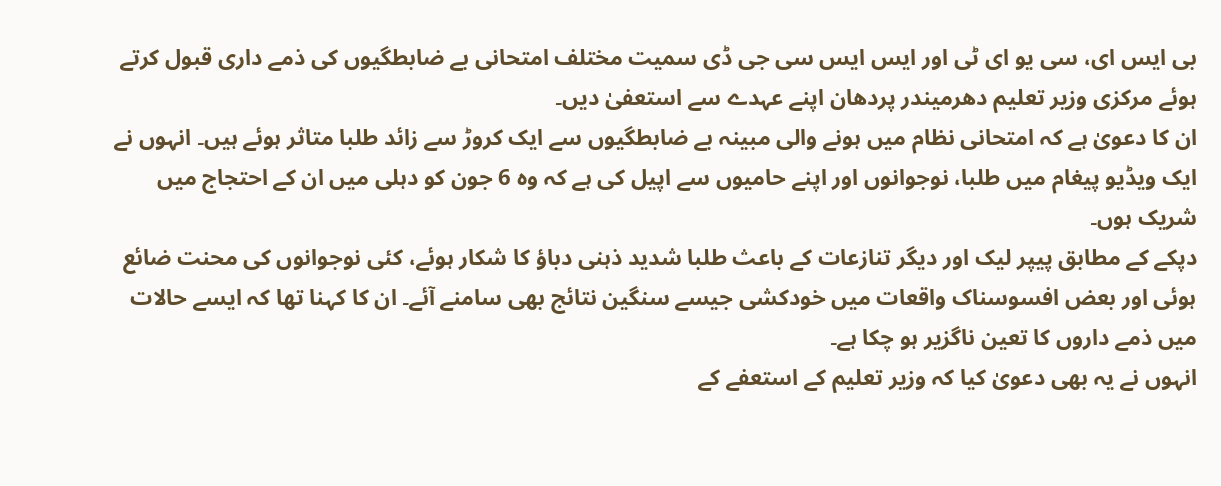بی ایس ای، سی یو ای ٹی اور ایس ایس سی جی ڈی سمیت مختلف امتحانی بے ضابطگیوں کی ذمے داری قبول کرتے ہوئے مرکزی وزیر تعلیم دھرمیندر پردھان اپنے عہدے سے استعفیٰ دیں۔
ان کا دعویٰ ہے کہ امتحانی نظام میں ہونے والی مبینہ بے ضابطگیوں سے ایک کروڑ سے زائد طلبا متاثر ہوئے ہیں۔ انہوں نے ایک ویڈیو پیغام میں طلبا، نوجوانوں اور اپنے حامیوں سے اپیل کی ہے کہ وہ 6 جون کو دہلی میں ان کے احتجاج میں شریک ہوں۔
دپکے کے مطابق پیپر لیک اور دیگر تنازعات کے باعث طلبا شدید ذہنی دباؤ کا شکار ہوئے، کئی نوجوانوں کی محنت ضائع ہوئی اور بعض افسوسناک واقعات میں خودکشی جیسے سنگین نتائج بھی سامنے آئے۔ ان کا کہنا تھا کہ ایسے حالات میں ذمے داروں کا تعین ناگزیر ہو چکا ہے۔
انہوں نے یہ بھی دعویٰ کیا کہ وزیر تعلیم کے استعفے کے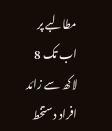مطالبے پر اب تک 8 لاکھ سے زائد افراد دستخط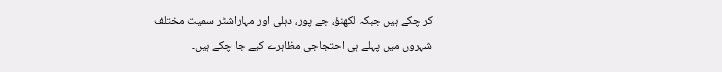کر چکے ہیں جبکہ لکھنؤ، جے پور، دہلی اور مہاراشٹر سمیت مختلف شہروں میں پہلے ہی احتجاجی مظاہرے کیے جا چکے ہیں۔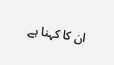ان کا کہنا ہے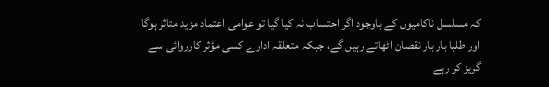کہ مسلسل ناکامیوں کے باوجود اگر احتساب نہ کیا گیا تو عوامی اعتماد مزید متاثر ہوگا اور طلبا بار بار نقصان اٹھاتے رہیں گے، جبکہ متعلقہ ادارے کسی مؤثر کارروائی سے گریز کر رہے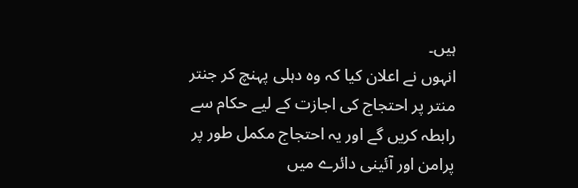ہیں۔
انہوں نے اعلان کیا کہ وہ دہلی پہنچ کر جنتر منتر پر احتجاج کی اجازت کے لیے حکام سے رابطہ کریں گے اور یہ احتجاج مکمل طور پر پرامن اور آئینی دائرے میں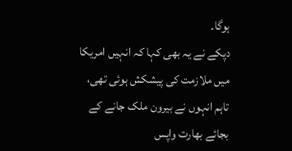ہوگا۔
دپکے نے یہ بھی کہا کہ انہیں امریکا میں ملازمت کی پیشکش ہوئی تھی، تاہم انہوں نے بیرون ملک جانے کے بجائے بھارت واپس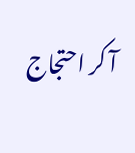آ کر احتجاج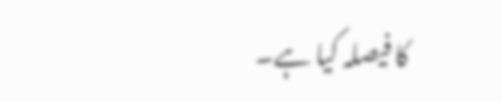کا فیصلہ کیا ہے۔